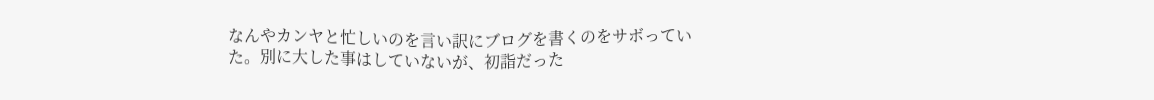なんやカンヤと忙しいのを言い訳にブログを書くのをサボっていた。別に大した事はしていないが、初詣だった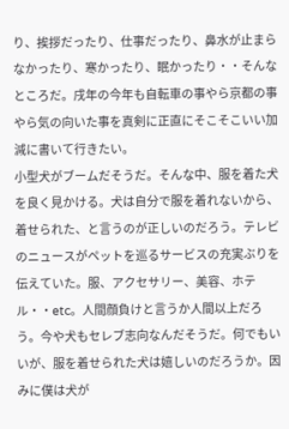り、挨拶だったり、仕事だったり、鼻水が止まらなかったり、寒かったり、眠かったり・・そんなところだ。戌年の今年も自転車の事やら京都の事やら気の向いた事を真剣に正直にそこそこいい加減に書いて行きたい。
小型犬がブームだそうだ。そんな中、服を着た犬を良く見かける。犬は自分で服を着れないから、着せられた、と言うのが正しいのだろう。テレビのニュースがペットを巡るサービスの充実ぶりを伝えていた。服、アクセサリー、美容、ホテル・・etc。人間顔負けと言うか人間以上だろう。今や犬もセレブ志向なんだそうだ。何でもいいが、服を着せられた犬は嬉しいのだろうか。因みに僕は犬が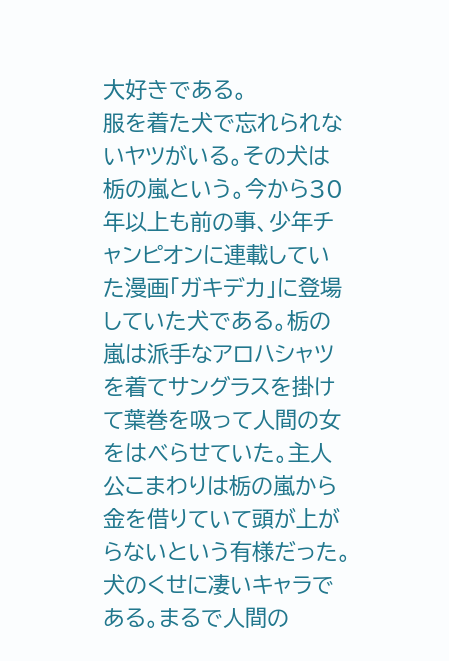大好きである。
服を着た犬で忘れられないヤツがいる。その犬は栃の嵐という。今から30年以上も前の事、少年チャンピオンに連載していた漫画「ガキデカ」に登場していた犬である。栃の嵐は派手なアロハシャツを着てサングラスを掛けて葉巻を吸って人間の女をはべらせていた。主人公こまわりは栃の嵐から金を借りていて頭が上がらないという有様だった。犬のくせに凄いキャラである。まるで人間の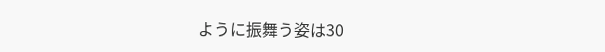ように振舞う姿は30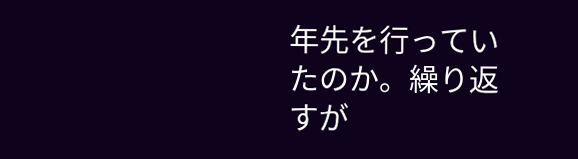年先を行っていたのか。繰り返すが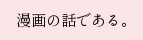漫画の話である。